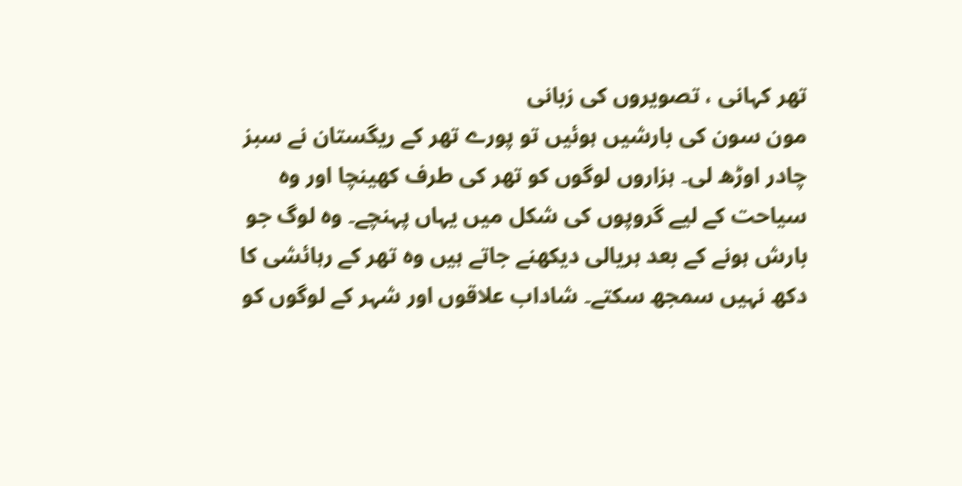تھر کہانی ، تصویروں کی زبانی
مون سون کی بارشیں ہوئیں تو پورے تھر کے ریگستان نے سبز چادر اوڑھ لی۔ ہزاروں لوگوں کو تھر کی طرف کھینچا اور وہ سیاحت کے لیے گروپوں کی شکل میں یہاں پہنچے۔ وہ لوگ جو بارش ہونے کے بعد ہریالی دیکھنے جاتے ہیں وہ تھر کے رہائشی کا دکھ نہیں سمجھ سکتے۔ شاداب علاقوں اور شہر کے لوگوں کو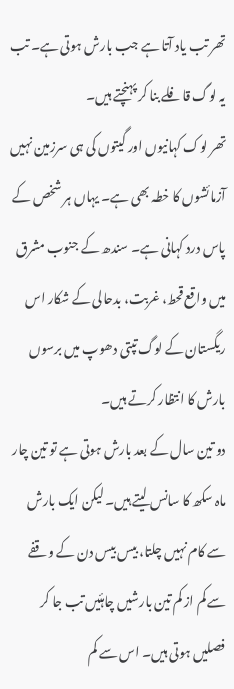تھر تب یاد آتا ہے جب بارش ہوتی ہے۔ تب یہ لوگ قافلے بنا کر پہنچتے ہیں۔
تھر لوک کہانیوں اور گیتوں کی ہی سرزمین نہیں آزمائشوں کا خطہ بھی ہے۔ یہاں ہر شخص کے پاس درد کہانی ہے۔ سندھ کے جنوب مشرق میں واقع قحط، غربت، بدحالی کے شکار اس ریگستان کے لوگ تپتی دھوپ میں برسوں بارش کا انتظار کرتے ہیں۔
دو تین سال کے بعد بارش ہوتی ہے تو تین چار ماہ سکھ کا سانس لیتے ہیں۔ لیکن ایک بارش سے کام نہیں چلتا، بیس بیس دن کے وقفے سے کم از کم تین بارشیں چاہئیں تب جا کر فصلیں ہوتی ہیں۔ اس سے کم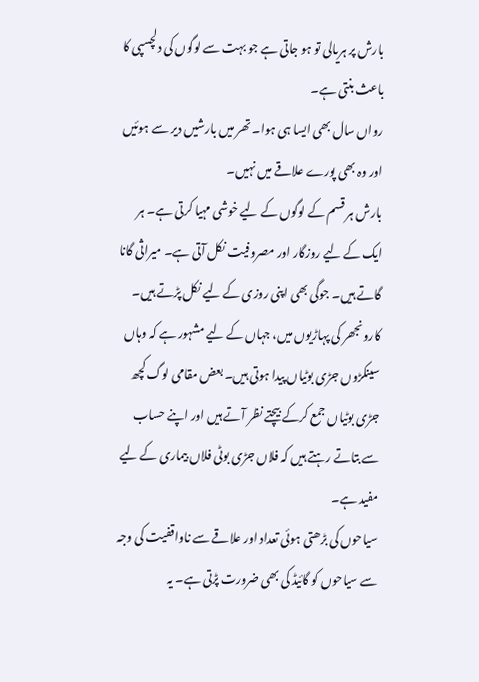بارش پر ہریالی تو ہو جاتی ہے جو بہت سے لوگوں کی دلچسپی کا باعث بنتی ہے۔
رواں سال بھی ایسا ہی ہوا۔ تھر میں بارشیں دیر سے ہوئیں اور وہ بھی پورے علاقے میں نہیں۔
بارش ہر قسم کے لوگوں کے لیے خوشی مہیا کرتی ہے۔ ہر ایک کے لیے روزگار اور مصروفیت نکل آتی ہے۔ میراثی گانا گاتے ہیں۔ جوگی بھی اپنی روزی کے لیے نکل پڑتے ہیں۔
کارونجھر کی پہاڑیوں میں، جہاں کے لیے مشہور ہے کہ وہاں سینکڑوں جڑی بوٹیاں پیدا ہوتی ہیں۔ بعض مقامی لوگ کچھ جڑی بوٹیاں جمع کرکے بیچتے نظر آتے ہیں اور اپنے حساب سے بتاتے رہتے ہیں کہ فلاں جڑی بوٹی فلاں بیماری کے لیے مفید ہے۔
سیاحوں کی بڑھتی ہوئی تعداد اور علاقے سے ناواقفیت کی وجہ سے سیاحوں کو گائیڈ کی بھی ضرورت پڑتی ہے۔ یہ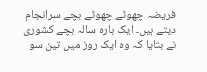فریضہ چھوٹے چھوٹے بچے سرانجام دیتے ہیں۔ ایک بارہ سالہ بچے کشوری نے بتایا کہ وہ ایک روز میں تین سو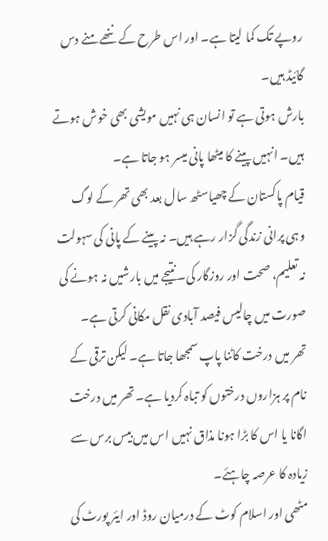روپے تک کما لیتا ہے۔ اور اس طرح کے ننھے منے دس گائیڈ ہیں۔
بارش ہوتی ہے تو انسان ہی نہیں مویشی بھی خوش ہوتے ہیں۔ انہیں پینے کا میٹھا پانی میسر ہو جاتا ہے۔
قیام پاکستان کے چھیاسٹھ سال بعد بھی تھر کے لوگ وہی پرانی زندگی گزار رہے ہیں۔ نہ پینے کے پانی کی سہولت نہ تعلیم، صحت اور روزگار کی۔ نتیجے میں بارشیں نہ ہونے کی صورت میں چالیس فیصد آبادی نقل مکانی کرتی ہے۔
تھر میں درخت کاٹنا پاپ سمجھا جاتا ہے۔ لیکن ترقی کے نام پر ہزاروں درختوں کو تباہ کردیا ہے۔ تھر میں درخت اگانا یا اس کا بڑا ہونا مذاق نہیں اس میں بیس برس سے زیادہ کا عرصہ چاہئے۔
مٹھی اور اسلام کوٹ کے درمیان روڈ اور ایئر پورٹ کی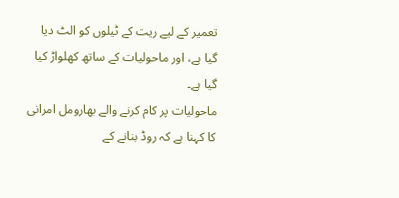تعمیر کے لیے ریت کے ٹیلوں کو الٹ دیا گیا ہے، اور ماحولیات کے ساتھ کھلواڑ کیا گیا ہے۔
ماحولیات پر کام کرنے والے بھارومل امرانی کا کہنا ہے کہ روڈ بنانے کے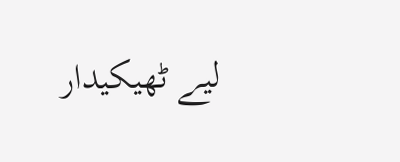لیے ٹھیکیدار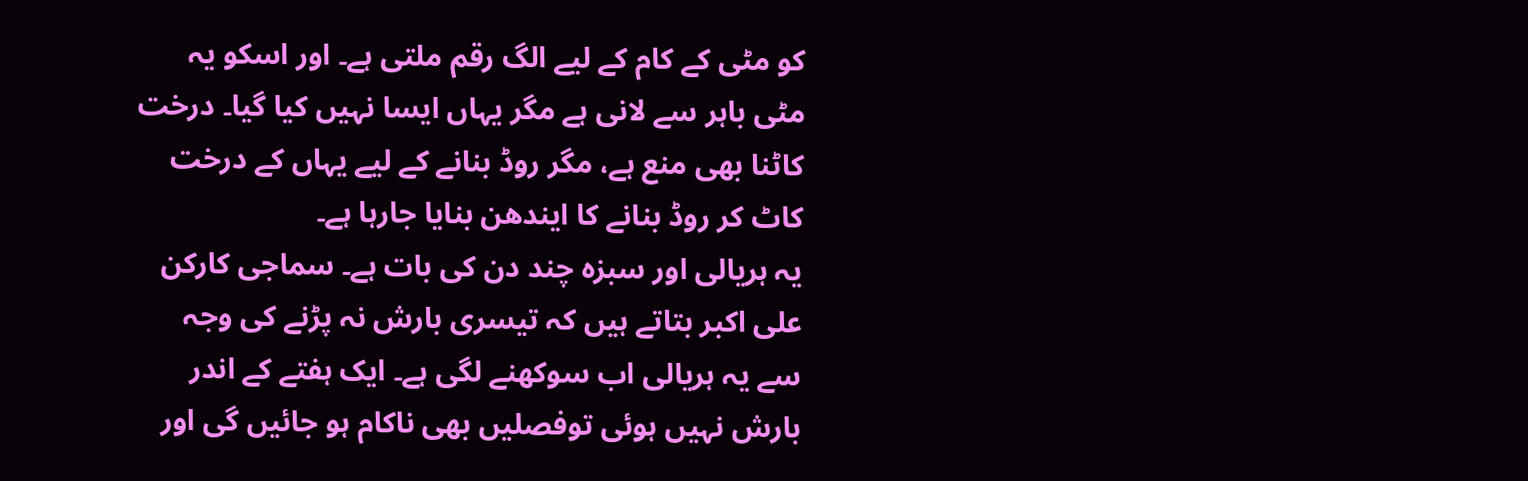کو مٹی کے کام کے لیے الگ رقم ملتی ہے۔ اور اسکو یہ مٹی باہر سے لانی ہے مگر یہاں ایسا نہیں کیا گیا۔ درخت کاٹنا بھی منع ہے، مگر روڈ بنانے کے لیے یہاں کے درخت کاٹ کر روڈ بنانے کا ایندھن بنایا جارہا ہے۔
یہ ہریالی اور سبزہ چند دن کی بات ہے۔ سماجی کارکن علی اکبر بتاتے ہیں کہ تیسری بارش نہ پڑنے کی وجہ سے یہ ہریالی اب سوکھنے لگی ہے۔ ایک ہفتے کے اندر بارش نہیں ہوئی توفصلیں بھی ناکام ہو جائیں گی اور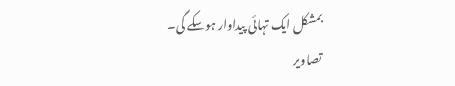بمشکل ایک تہائی پیداوار ہوسکے گی۔
تصاویر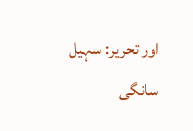اور تحریر: سہیل سانگی